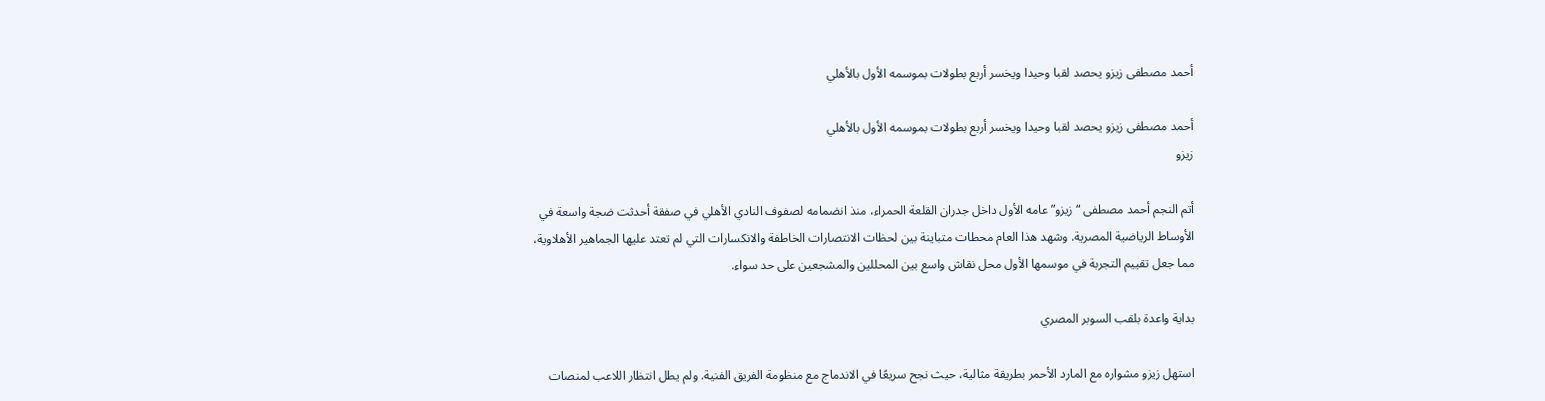أحمد مصطفى زيزو يحصد لقبا وحيدا ويخسر أربع بطولات بموسمه الأول بالأهلي

أحمد مصطفى زيزو يحصد لقبا وحيدا ويخسر أربع بطولات بموسمه الأول بالأهلي
زيزو

أتم النجم أحمد مصطفى “زيزو” عامه الأول داخل جدران القلعة الحمراء، منذ انضمامه لصفوف النادي الأهلي في صفقة أحدثت ضجة واسعة في الأوساط الرياضية المصرية. وشهد هذا العام محطات متباينة بين لحظات الانتصارات الخاطفة والانكسارات التي لم تعتد عليها الجماهير الأهلاوية، مما جعل تقييم التجربة في موسمها الأول محل نقاش واسع بين المحللين والمشجعين على حد سواء.

بداية واعدة بلقب السوبر المصري

استهل زيزو مشواره مع المارد الأحمر بطريقة مثالية، حيث نجح سريعًا في الاندماج مع منظومة الفريق الفنية. ولم يطل انتظار اللاعب لمنصات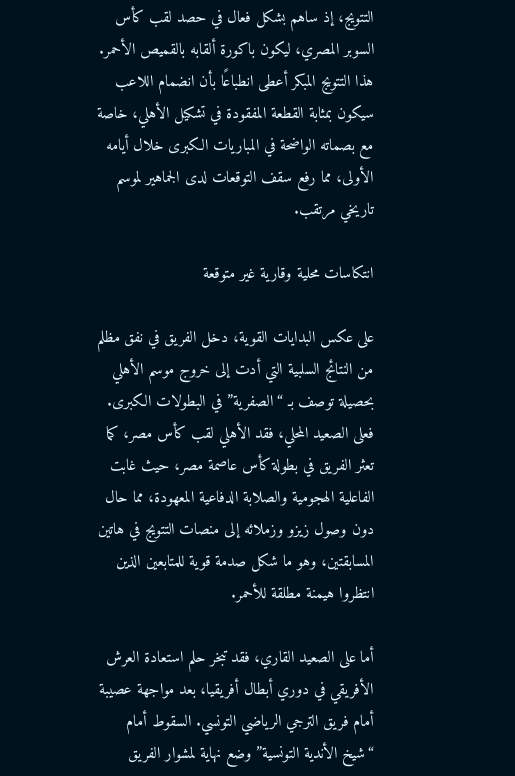التتويج، إذ ساهم بشكل فعال في حصد لقب كأس السوبر المصري، ليكون باكورة ألقابه بالقميص الأحمر. هذا التتويج المبكر أعطى انطباعًا بأن انضمام اللاعب سيكون بمثابة القطعة المفقودة في تشكيل الأهلي، خاصة مع بصماته الواضحة في المباريات الكبرى خلال أيامه الأولى، مما رفع سقف التوقعات لدى الجماهير لموسم تاريخي مرتقب.

انتكاسات محلية وقارية غير متوقعة

على عكس البدايات القوية، دخل الفريق في نفق مظلم من النتائج السلبية التي أدت إلى خروج موسم الأهلي بحصيلة توصف بـ “الصفرية” في البطولات الكبرى. فعلى الصعيد المحلي، فقد الأهلي لقب كأس مصر، كما تعثر الفريق في بطولة كأس عاصمة مصر، حيث غابت الفاعلية الهجومية والصلابة الدفاعية المعهودة، مما حال دون وصول زيزو وزملائه إلى منصات التتويج في هاتين المسابقتين، وهو ما شكل صدمة قوية للمتابعين الذين انتظروا هيمنة مطلقة للأحمر.

أما على الصعيد القاري، فقد تبخر حلم استعادة العرش الأفريقي في دوري أبطال أفريقيا، بعد مواجهة عصيبة أمام فريق الترجي الرياضي التونسي. السقوط أمام “شيخ الأندية التونسية” وضع نهاية لمشوار الفريق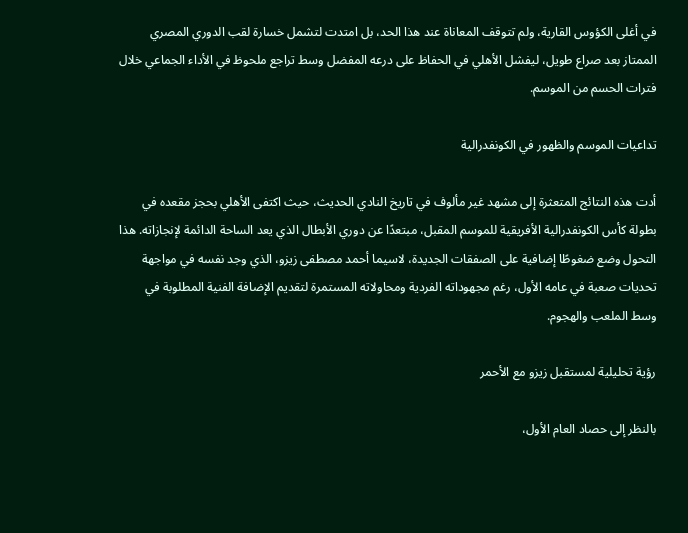في أغلى الكؤوس القارية، ولم تتوقف المعاناة عند هذا الحد، بل امتدت لتشمل خسارة لقب الدوري المصري الممتاز بعد صراع طويل، ليفشل الأهلي في الحفاظ على درعه المفضل وسط تراجع ملحوظ في الأداء الجماعي خلال فترات الحسم من الموسم.

تداعيات الموسم والظهور في الكونفدرالية

أدت هذه النتائج المتعثرة إلى مشهد غير مألوف في تاريخ النادي الحديث، حيث اكتفى الأهلي بحجز مقعده في بطولة كأس الكونفدرالية الأفريقية للموسم المقبل، مبتعدًا عن دوري الأبطال الذي يعد الساحة الدائمة لإنجازاته. هذا التحول وضع ضغوطًا إضافية على الصفقات الجديدة، لاسيما أحمد مصطفى زيزو، الذي وجد نفسه في مواجهة تحديات صعبة في عامه الأول، رغم مجهوداته الفردية ومحاولاته المستمرة لتقديم الإضافة الفنية المطلوبة في وسط الملعب والهجوم.

رؤية تحليلية لمستقبل زيزو مع الأحمر

بالنظر إلى حصاد العام الأول،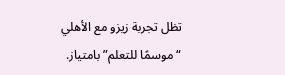تظل تجربة زيزو مع الأهلي “موسمًا للتعلم” بامتياز.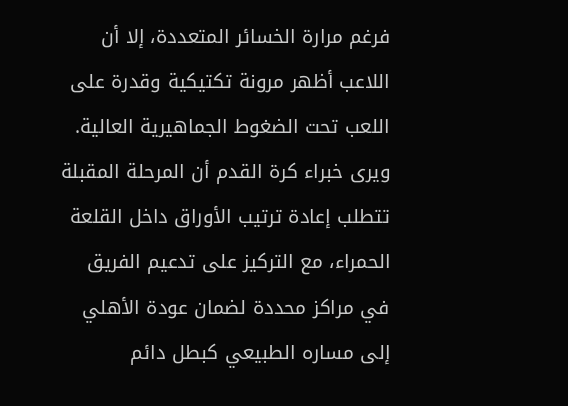فرغم مرارة الخسائر المتعددة، إلا أن اللاعب أظهر مرونة تكتيكية وقدرة على اللعب تحت الضغوط الجماهيرية العالية. ويرى خبراء كرة القدم أن المرحلة المقبلة تتطلب إعادة ترتيب الأوراق داخل القلعة الحمراء، مع التركيز على تدعيم الفريق في مراكز محددة لضمان عودة الأهلي إلى مساره الطبيعي كبطل دائم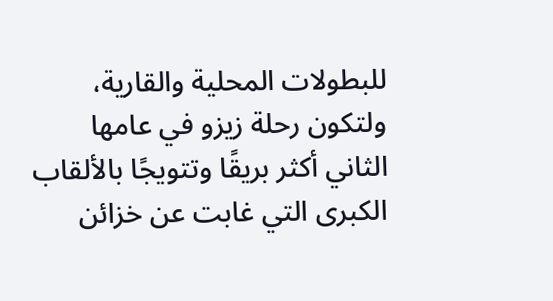للبطولات المحلية والقارية، ولتكون رحلة زيزو في عامها الثاني أكثر بريقًا وتتويجًا بالألقاب الكبرى التي غابت عن خزائن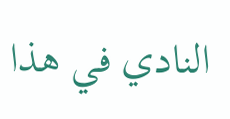النادي في هذا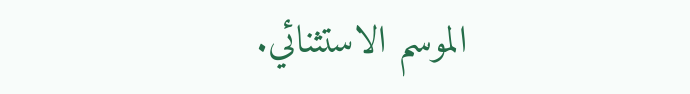الموسم الاستثنائي.